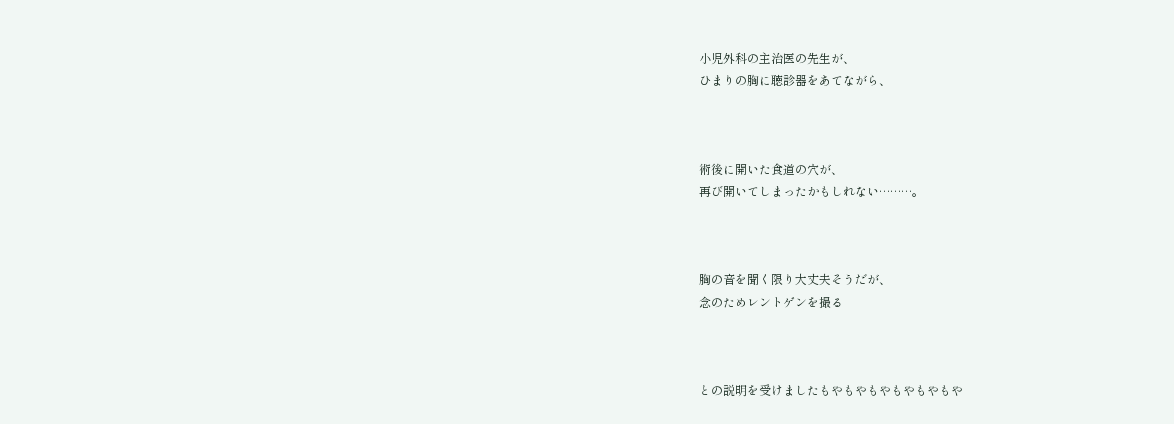小児外科の主治医の先生が、
ひまりの胸に聴診器をあてながら、



術後に開いた食道の穴が、
再び開いてしまったかもしれない………。



胸の音を聞く限り大丈夫そうだが、
念のためレントゲンを撮る



との説明を受けましたもやもやもやもやもやもや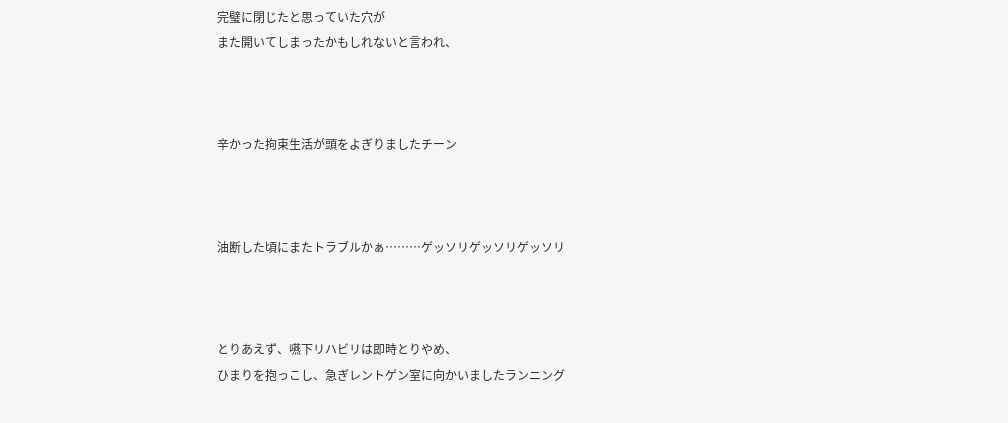完璧に閉じたと思っていた穴が
また開いてしまったかもしれないと言われ、



辛かった拘束生活が頭をよぎりましたチーン



油断した頃にまたトラブルかぁ………ゲッソリゲッソリゲッソリ



とりあえず、嚥下リハビリは即時とりやめ、
ひまりを抱っこし、急ぎレントゲン室に向かいましたランニング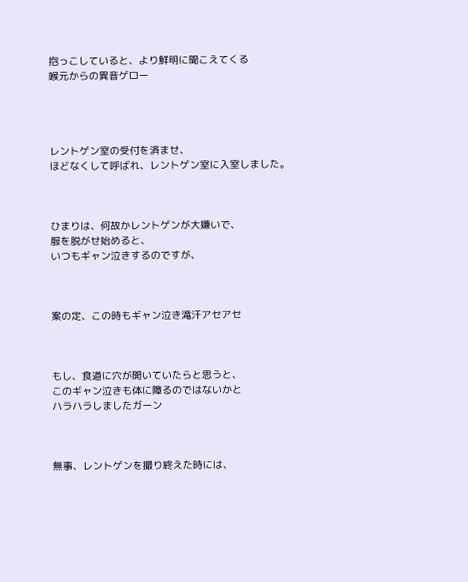抱っこしていると、より鮮明に聞こえてくる
喉元からの異音ゲロー




レントゲン室の受付を済ませ、
ほどなくして呼ばれ、レントゲン室に入室しました。



ひまりは、何故かレントゲンが大嫌いで、
服を脱がせ始めると、
いつもギャン泣きするのですが、



案の定、この時もギャン泣き滝汗アセアセ



もし、食道に穴が開いていたらと思うと、
このギャン泣きも体に障るのではないかと
ハラハラしましたガーン



無事、レントゲンを撮り終えた時には、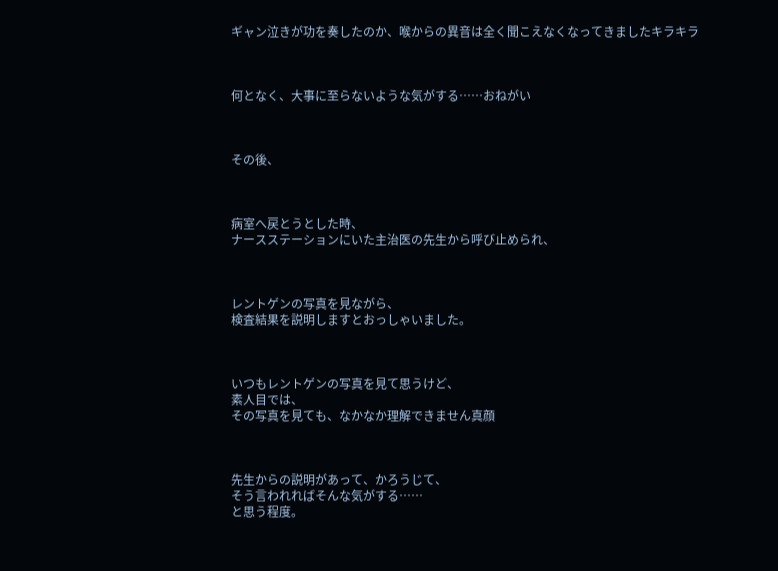ギャン泣きが功を奏したのか、喉からの異音は全く聞こえなくなってきましたキラキラ



何となく、大事に至らないような気がする……おねがい



その後、



病室へ戻とうとした時、
ナースステーションにいた主治医の先生から呼び止められ、



レントゲンの写真を見ながら、
検査結果を説明しますとおっしゃいました。



いつもレントゲンの写真を見て思うけど、
素人目では、
その写真を見ても、なかなか理解できません真顔



先生からの説明があって、かろうじて、
そう言われればそんな気がする……
と思う程度。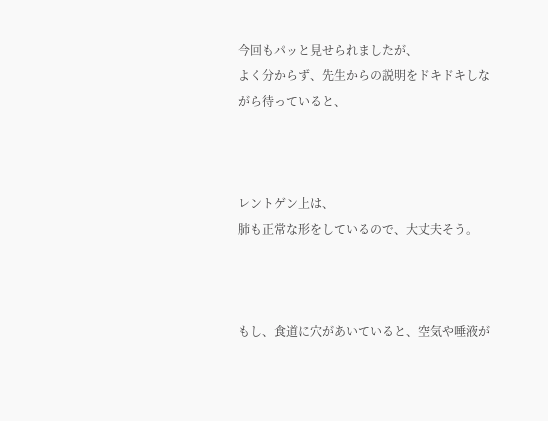今回もパッと見せられましたが、
よく分からず、先生からの説明をドキドキしながら待っていると、



レントゲン上は、
肺も正常な形をしているので、大丈夫そう。



もし、食道に穴があいていると、空気や唾液が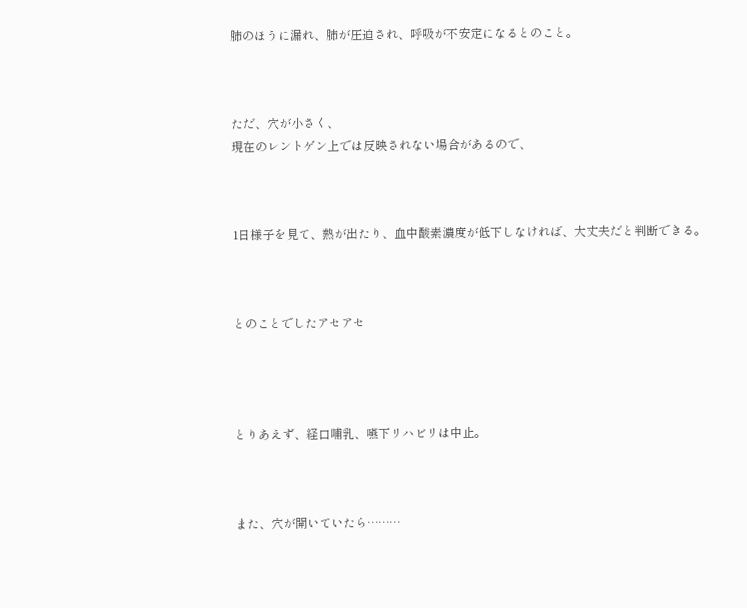肺のほうに漏れ、肺が圧迫され、呼吸が不安定になるとのこと。



ただ、穴が小さく、
現在のレントゲン上では反映されない場合があるので、



1日様子を見て、熱が出たり、血中酸素濃度が低下しなければ、大丈夫だと判断できる。



とのことでしたアセアセ




とりあえず、経口哺乳、嚥下リハビリは中止。



また、穴が開いていたら………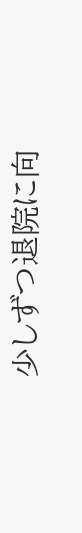少しずつ退院に向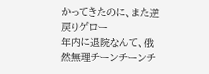かってきたのに、また逆戻りゲロー
年内に退院なんて、俄然無理チーンチーンチ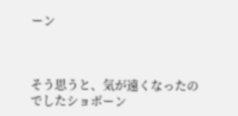ーン



そう思うと、気が遠くなったのでしたショボーン